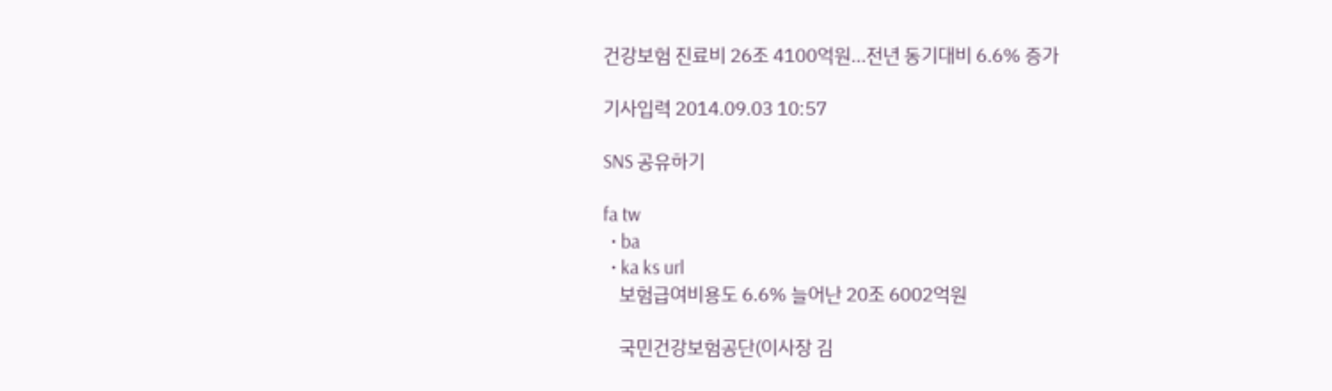건강보험 진료비 26조 4100억원…전년 동기대비 6.6% 증가

기사입력 2014.09.03 10:57

SNS 공유하기

fa tw
  • ba
  • ka ks url
    보험급여비용도 6.6% 늘어난 20조 6002억원

    국민건강보험공단(이사장 김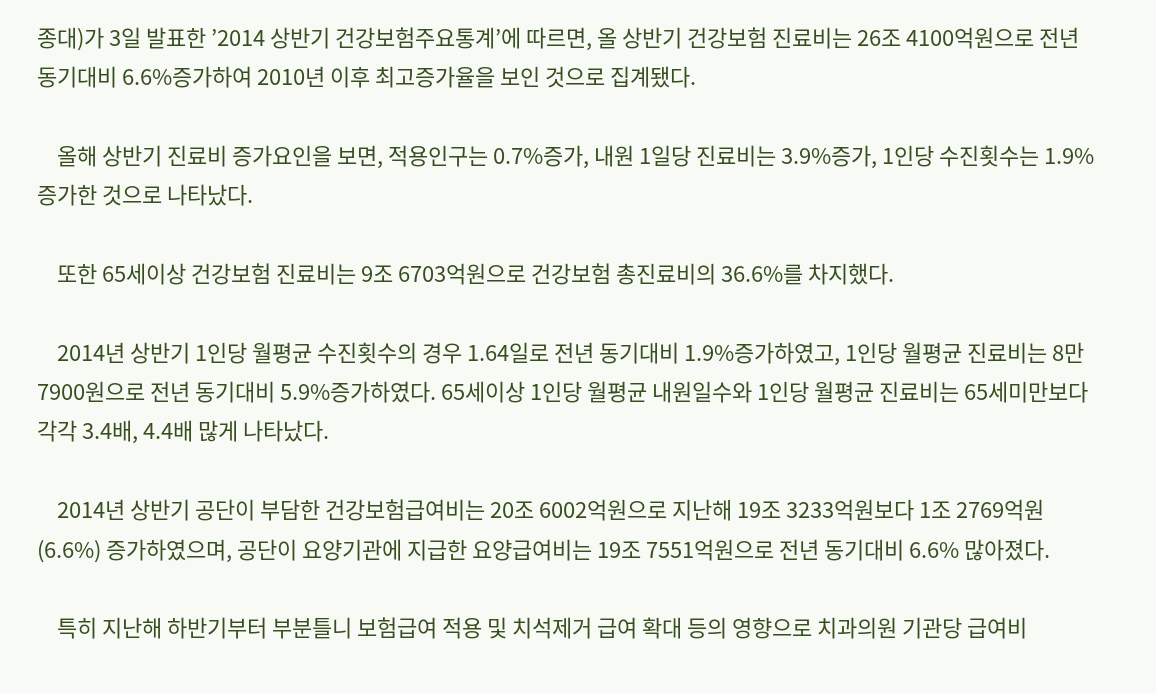종대)가 3일 발표한 ’2014 상반기 건강보험주요통계’에 따르면, 올 상반기 건강보험 진료비는 26조 4100억원으로 전년 동기대비 6.6%증가하여 2010년 이후 최고증가율을 보인 것으로 집계됐다.

    올해 상반기 진료비 증가요인을 보면, 적용인구는 0.7%증가, 내원 1일당 진료비는 3.9%증가, 1인당 수진횟수는 1.9%증가한 것으로 나타났다.

    또한 65세이상 건강보험 진료비는 9조 6703억원으로 건강보험 총진료비의 36.6%를 차지했다.

    2014년 상반기 1인당 월평균 수진횟수의 경우 1.64일로 전년 동기대비 1.9%증가하였고, 1인당 월평균 진료비는 8만 7900원으로 전년 동기대비 5.9%증가하였다. 65세이상 1인당 월평균 내원일수와 1인당 월평균 진료비는 65세미만보다 각각 3.4배, 4.4배 많게 나타났다.

    2014년 상반기 공단이 부담한 건강보험급여비는 20조 6002억원으로 지난해 19조 3233억원보다 1조 2769억원(6.6%) 증가하였으며, 공단이 요양기관에 지급한 요양급여비는 19조 7551억원으로 전년 동기대비 6.6% 많아졌다.

    특히 지난해 하반기부터 부분틀니 보험급여 적용 및 치석제거 급여 확대 등의 영향으로 치과의원 기관당 급여비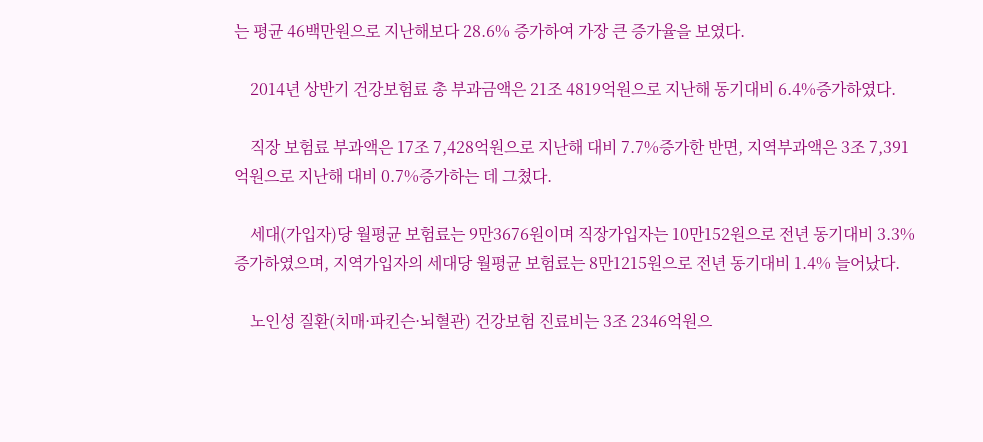는 평균 46백만원으로 지난해보다 28.6% 증가하여 가장 큰 증가율을 보였다.

    2014년 상반기 건강보험료 총 부과금액은 21조 4819억원으로 지난해 동기대비 6.4%증가하였다.

    직장 보험료 부과액은 17조 7,428억원으로 지난해 대비 7.7%증가한 반면, 지역부과액은 3조 7,391억원으로 지난해 대비 0.7%증가하는 데 그쳤다.

    세대(가입자)당 월평균 보험료는 9만3676원이며 직장가입자는 10만152원으로 전년 동기대비 3.3%증가하였으며, 지역가입자의 세대당 월평균 보험료는 8만1215원으로 전년 동기대비 1.4% 늘어났다.

    노인성 질환(치매·파킨슨·뇌혈관) 건강보험 진료비는 3조 2346억원으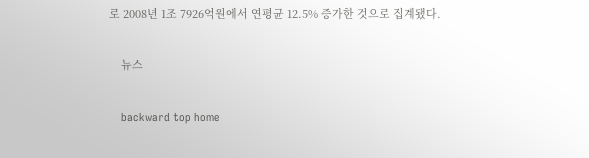로 2008년 1조 7926억원에서 연평균 12.5% 증가한 것으로 집계됐다.

    뉴스

    backward top home